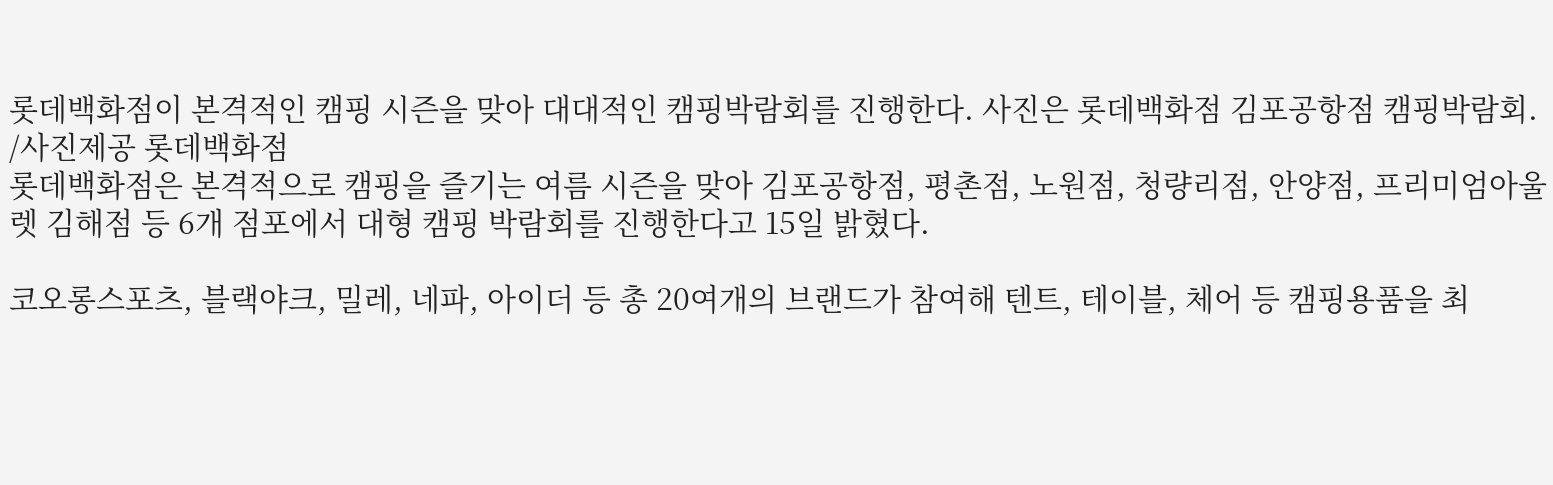롯데백화점이 본격적인 캠핑 시즌을 맞아 대대적인 캠핑박람회를 진행한다. 사진은 롯데백화점 김포공항점 캠핑박람회. /사진제공 롯데백화점
롯데백화점은 본격적으로 캠핑을 즐기는 여름 시즌을 맞아 김포공항점, 평촌점, 노원점, 청량리점, 안양점, 프리미엄아울렛 김해점 등 6개 점포에서 대형 캠핑 박람회를 진행한다고 15일 밝혔다.

코오롱스포츠, 블랙야크, 밀레, 네파, 아이더 등 총 20여개의 브랜드가 참여해 텐트, 테이블, 체어 등 캠핑용품을 최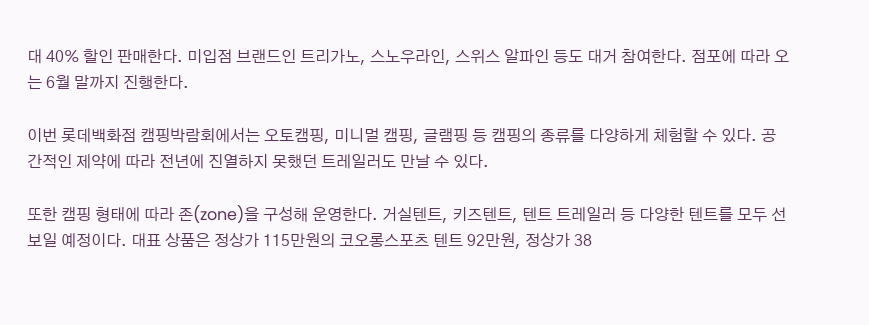대 40% 할인 판매한다. 미입점 브랜드인 트리가노, 스노우라인, 스위스 알파인 등도 대거 참여한다. 점포에 따라 오는 6월 말까지 진행한다.

이번 롯데백화점 캠핑박람회에서는 오토캠핑, 미니멀 캠핑, 글램핑 등 캠핑의 종류를 다양하게 체험할 수 있다. 공간적인 제약에 따라 전년에 진열하지 못했던 트레일러도 만날 수 있다.

또한 캠핑 형태에 따라 존(zone)을 구성해 운영한다. 거실텐트, 키즈텐트, 텐트 트레일러 등 다양한 텐트를 모두 선보일 예정이다. 대표 상품은 정상가 115만원의 코오롱스포츠 텐트 92만원, 정상가 38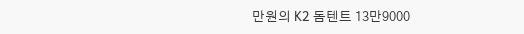만원의 K2 돔텐트 13만9000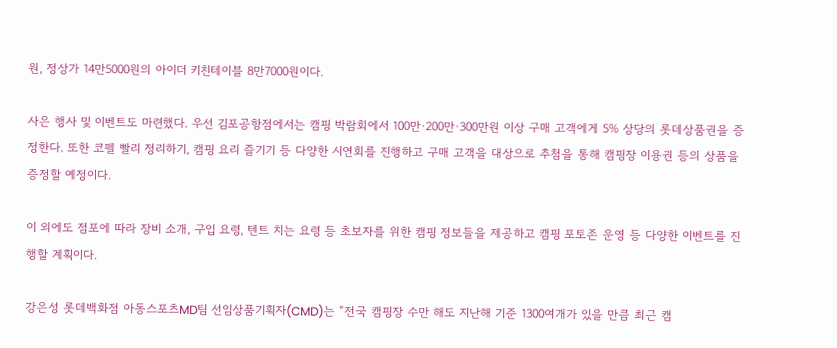원, 정상가 14만5000원의 아이더 키친테이블 8만7000원이다.

사은 행사 및 이벤트도 마련했다. 우선 김포공항점에서는 캠핑 박람회에서 100만·200만·300만원 이상 구매 고객에게 5% 상당의 롯데상품권을 증정한다. 또한 코펠 빨리 정리하기, 캠핑 요리 즐기기 등 다양한 시연회를 진행하고 구매 고객을 대상으로 추첨을 통해 캠핑장 이용권 등의 상품을 증정할 예정이다.

이 외에도 점포에 따라 장비 소개, 구입 요령, 텐트 치는 요령 등 초보자를 위한 캠핑 정보들을 제공하고 캠핑 포토존 운영 등 다양한 이벤트를 진행할 계획이다.

강은성 롯데백화점 아동스포츠MD팀 선임상품기획자(CMD)는 “전국 캠핑장 수만 해도 지난해 기준 1300여개가 있을 만큼 최근 캠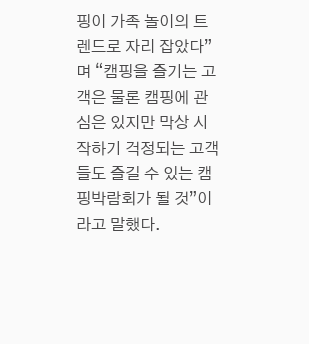핑이 가족 놀이의 트렌드로 자리 잡았다”며 “캠핑을 즐기는 고객은 물론 캠핑에 관심은 있지만 막상 시작하기 걱정되는 고객들도 즐길 수 있는 캠핑박람회가 될 것”이라고 말했다.